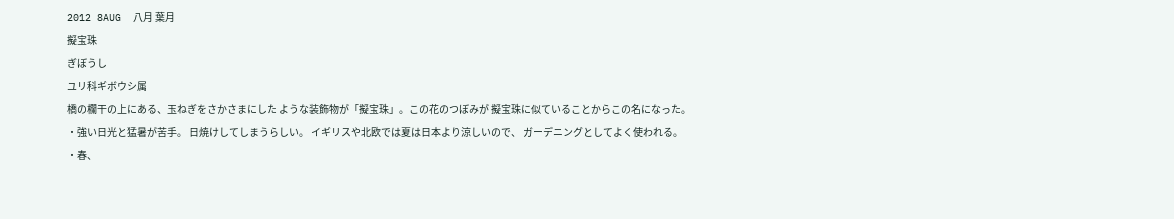2012 8AUG  八月 葉月
擬宝珠
ぎぼうし
ユリ科ギボウシ属
橋の欄干の上にある、玉ねぎをさかさまにした ような装飾物が「擬宝珠」。この花のつぼみが 擬宝珠に似ていることからこの名になった。
・強い日光と猛暑が苦手。 日焼けしてしまうらしい。 イギリスや北欧では夏は日本より涼しいので、 ガーデニングとしてよく使われる。
・春、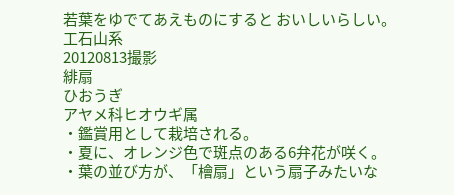若葉をゆでてあえものにすると おいしいらしい。
工石山系
20120813撮影
緋扇
ひおうぎ
アヤメ科ヒオウギ属
・鑑賞用として栽培される。
・夏に、オレンジ色で斑点のある6弁花が咲く。
・葉の並び方が、「檜扇」という扇子みたいな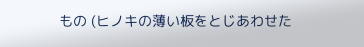もの (ヒノキの薄い板をとじあわせた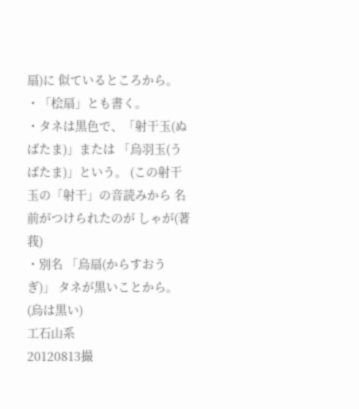扇)に 似ているところから。
・「桧扇」とも書く。
・タネは黒色で、「射干玉(ぬばたま)」または 「烏羽玉(うばたま)」という。 (この射干玉の「射干」の音読みから 名前がつけられたのが しゃが(著莪)
・別名 「烏扇(からすおうぎ)」 タネが黒いことから。(烏は黒い)
工石山系
20120813撮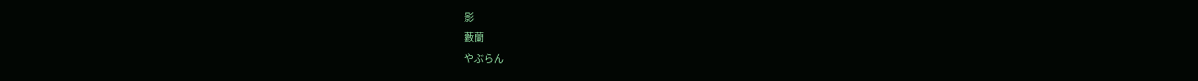影
藪蘭
やぶらん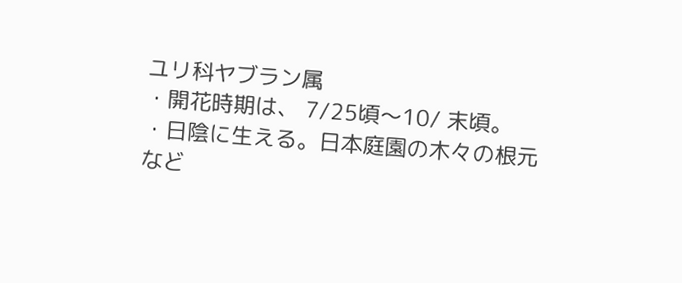ユリ科ヤブラン属
・開花時期は、 7/25頃〜10/ 末頃。
・日陰に生える。日本庭園の木々の根元など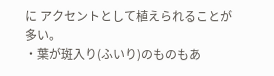に アクセントとして植えられることが多い。
・葉が斑入り(ふいり)のものもあ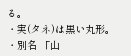る。
・実(タネ)は黒い丸形。 ・別名 「山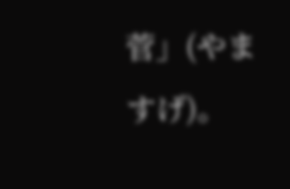菅」(やますげ)。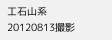工石山系
20120813撮影